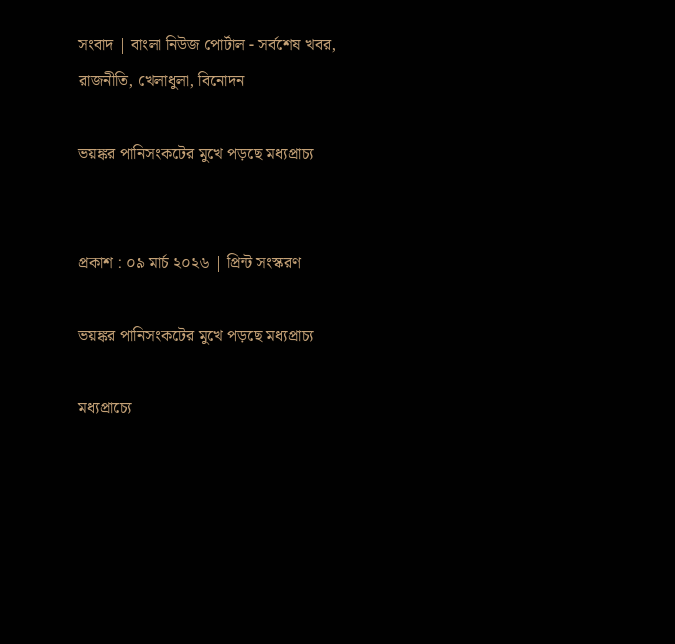সংবাদ | বাংলা নিউজ পোর্টাল - সর্বশেষ খবর, রাজনীতি, খেলাধুলা, বিনোদন

ভয়ঙ্কর পানিসংকটের মুখে পড়ছে মধ্যপ্রাচ্য


প্রকাশ : ০৯ মার্চ ২০২৬ | প্রিন্ট সংস্করণ

ভয়ঙ্কর পানিসংকটের মুখে পড়ছে মধ্যপ্রাচ্য

মধ্যপ্রাচ্যে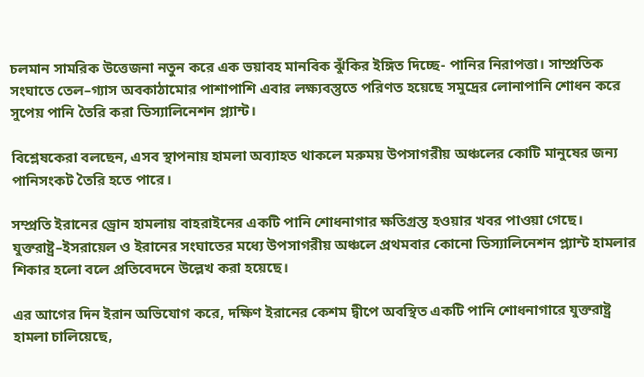চলমান সামরিক উত্তেজনা নতুন করে এক ভয়াবহ মানবিক ঝুঁকির ইঙ্গিত দিচ্ছে- পানির নিরাপত্তা। সাম্প্রতিক সংঘাতে তেল–গ্যাস অবকাঠামোর পাশাপাশি এবার লক্ষ্যবস্তুতে পরিণত হয়েছে সমুদ্রের লোনাপানি শোধন করে সুপেয় পানি তৈরি করা ডিস্যালিনেশন প্ল্যান্ট।

বিশ্লেষকেরা বলছেন, এসব স্থাপনায় হামলা অব্যাহত থাকলে মরুময় উপসাগরীয় অঞ্চলের কোটি মানুষের জন্য পানিসংকট তৈরি হতে পারে।

সম্প্রতি ইরানের ড্রোন হামলায় বাহরাইনের একটি পানি শোধনাগার ক্ষতিগ্রস্ত হওয়ার খবর পাওয়া গেছে। যুক্তরাষ্ট্র–ইসরায়েল ও ইরানের সংঘাতের মধ্যে উপসাগরীয় অঞ্চলে প্রথমবার কোনো ডিস্যালিনেশন প্ল্যান্ট হামলার শিকার হলো বলে প্রতিবেদনে উল্লেখ করা হয়েছে।

এর আগের দিন ইরান অভিযোগ করে, দক্ষিণ ইরানের কেশম দ্বীপে অবস্থিত একটি পানি শোধনাগারে যুক্তরাষ্ট্র হামলা চালিয়েছে,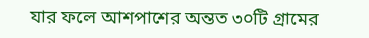যার ফলে আশপাশের অন্তত ৩০টি গ্রামের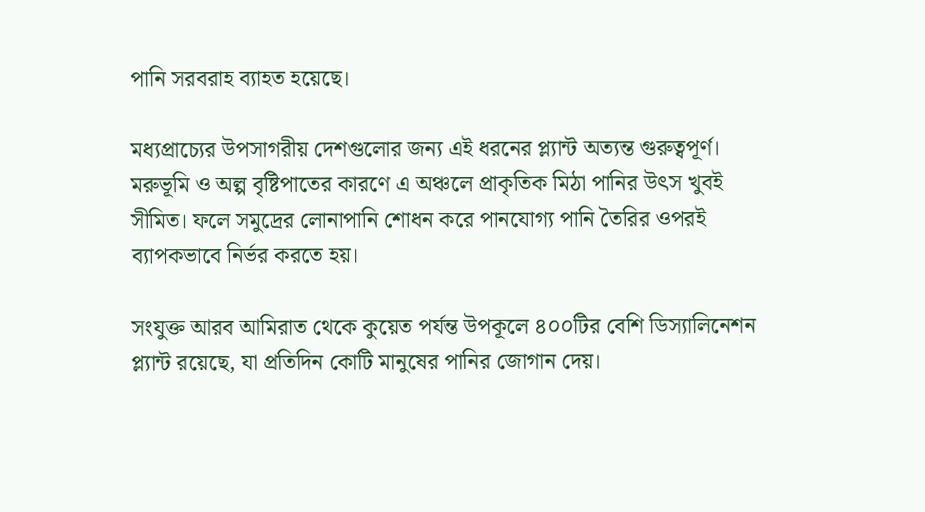পানি সরবরাহ ব্যাহত হয়েছে।

মধ্যপ্রাচ্যের উপসাগরীয় দেশগুলোর জন্য এই ধরনের প্ল্যান্ট অত্যন্ত গুরুত্বপূর্ণ। মরুভূমি ও অল্প বৃষ্টিপাতের কারণে এ অঞ্চলে প্রাকৃতিক মিঠা পানির উৎস খুবই সীমিত। ফলে সমুদ্রের লোনাপানি শোধন করে পানযোগ্য পানি তৈরির ওপরই ব্যাপকভাবে নির্ভর করতে হয়।

সংযুক্ত আরব আমিরাত থেকে কুয়েত পর্যন্ত উপকূলে ৪০০টির বেশি ডিস্যালিনেশন প্ল্যান্ট রয়েছে, যা প্রতিদিন কোটি মানুষের পানির জোগান দেয়।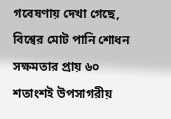গবেষণায় দেখা গেছে, বিশ্বের মোট পানি শোধন সক্ষমতার প্রায় ৬০ শতাংশই উপসাগরীয়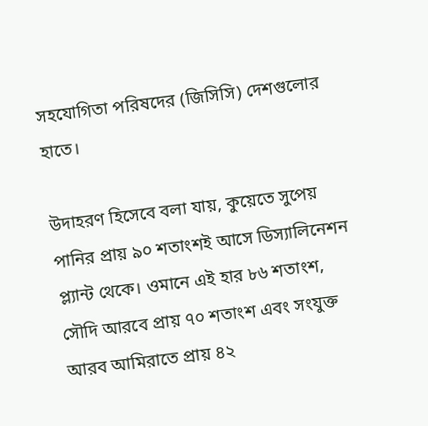সহযোগিতা পরিষদের (জিসিসি) দেশগুলোর হাতে।

উদাহরণ হিসেবে বলা যায়, কুয়েতে সুপেয় পানির প্রায় ৯০ শতাংশই আসে ডিস্যালিনেশন প্ল্যান্ট থেকে। ওমানে এই হার ৮৬ শতাংশ, সৌদি আরবে প্রায় ৭০ শতাংশ এবং সংযুক্ত আরব আমিরাতে প্রায় ৪২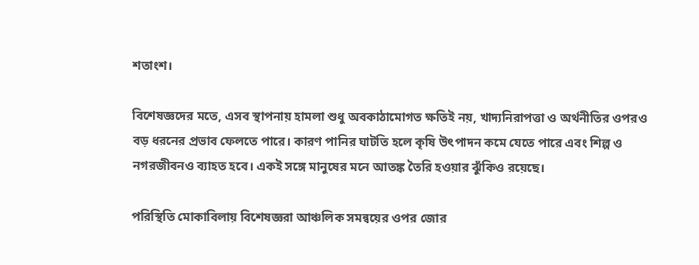শতাংশ।

বিশেষজ্ঞদের মতে, এসব স্থাপনায় হামলা শুধু অবকাঠামোগত ক্ষতিই নয়, খাদ্যনিরাপত্তা ও অর্থনীতির ওপরও বড় ধরনের প্রভাব ফেলতে পারে। কারণ পানির ঘাটতি হলে কৃষি উৎপাদন কমে যেতে পারে এবং শিল্প ও নগরজীবনও ব্যাহত হবে। একই সঙ্গে মানুষের মনে আতঙ্ক তৈরি হওয়ার ঝুঁকিও রয়েছে।

পরিস্থিতি মোকাবিলায় বিশেষজ্ঞরা আঞ্চলিক সমন্বয়ের ওপর জোর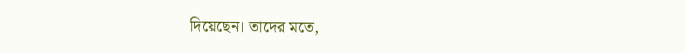দিয়েছেন। তাদের মতে,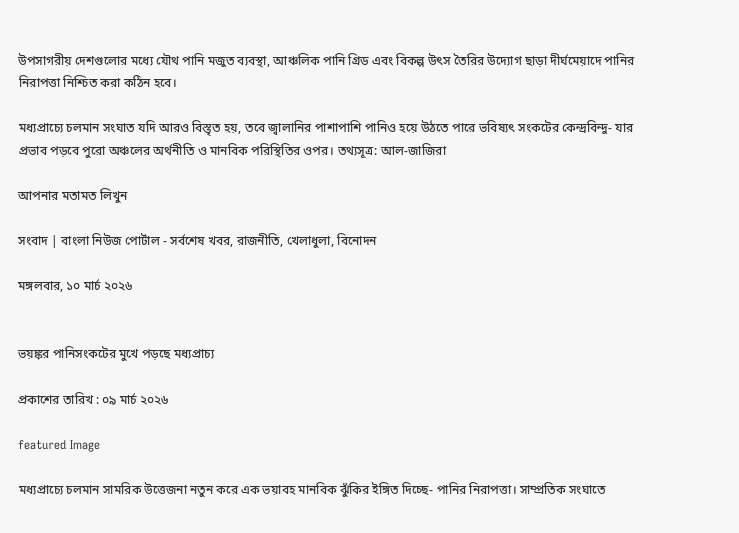উপসাগরীয় দেশগুলোর মধ্যে যৌথ পানি মজুত ব্যবস্থা, আঞ্চলিক পানি গ্রিড এবং বিকল্প উৎস তৈরির উদ্যোগ ছাড়া দীর্ঘমেয়াদে পানির নিরাপত্তা নিশ্চিত করা কঠিন হবে।

মধ্যপ্রাচ্যে চলমান সংঘাত যদি আরও বিস্তৃত হয়, তবে জ্বালানির পাশাপাশি পানিও হয়ে উঠতে পারে ভবিষ্যৎ সংকটের কেন্দ্রবিন্দু- যার প্রভাব পড়বে পুরো অঞ্চলের অর্থনীতি ও মানবিক পরিস্থিতির ওপর। তথ্যসূত্র: আল-জাজিরা

আপনার মতামত লিখুন

সংবাদ | বাংলা নিউজ পোর্টাল - সর্বশেষ খবর, রাজনীতি, খেলাধুলা, বিনোদন

মঙ্গলবার, ১০ মার্চ ২০২৬


ভয়ঙ্কর পানিসংকটের মুখে পড়ছে মধ্যপ্রাচ্য

প্রকাশের তারিখ : ০৯ মার্চ ২০২৬

featured Image

মধ্যপ্রাচ্যে চলমান সামরিক উত্তেজনা নতুন করে এক ভয়াবহ মানবিক ঝুঁকির ইঙ্গিত দিচ্ছে- পানির নিরাপত্তা। সাম্প্রতিক সংঘাতে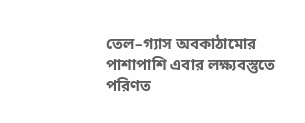তেল–গ্যাস অবকাঠামোর পাশাপাশি এবার লক্ষ্যবস্তুতে পরিণত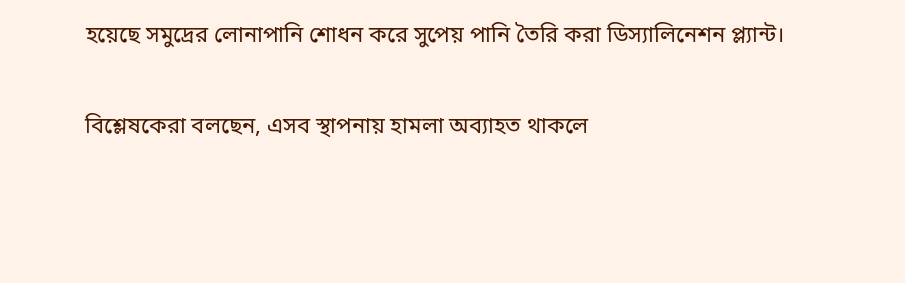হয়েছে সমুদ্রের লোনাপানি শোধন করে সুপেয় পানি তৈরি করা ডিস্যালিনেশন প্ল্যান্ট।

বিশ্লেষকেরা বলছেন, এসব স্থাপনায় হামলা অব্যাহত থাকলে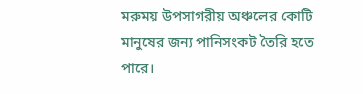মরুময় উপসাগরীয় অঞ্চলের কোটি মানুষের জন্য পানিসংকট তৈরি হতে পারে।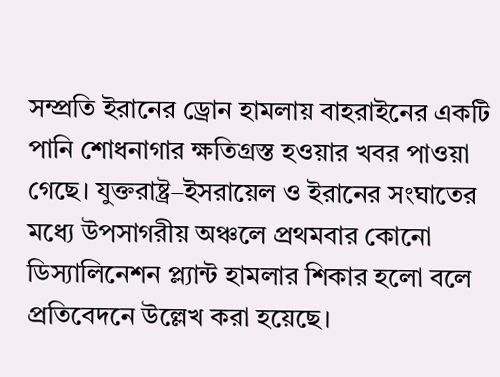সম্প্রতি ইরানের ড্রোন হামলায় বাহরাইনের একটি পানি শোধনাগার ক্ষতিগ্রস্ত হওয়ার খবর পাওয়া গেছে। যুক্তরাষ্ট্র–ইসরায়েল ও ইরানের সংঘাতের মধ্যে উপসাগরীয় অঞ্চলে প্রথমবার কোনো ডিস্যালিনেশন প্ল্যান্ট হামলার শিকার হলো বলে প্রতিবেদনে উল্লেখ করা হয়েছে।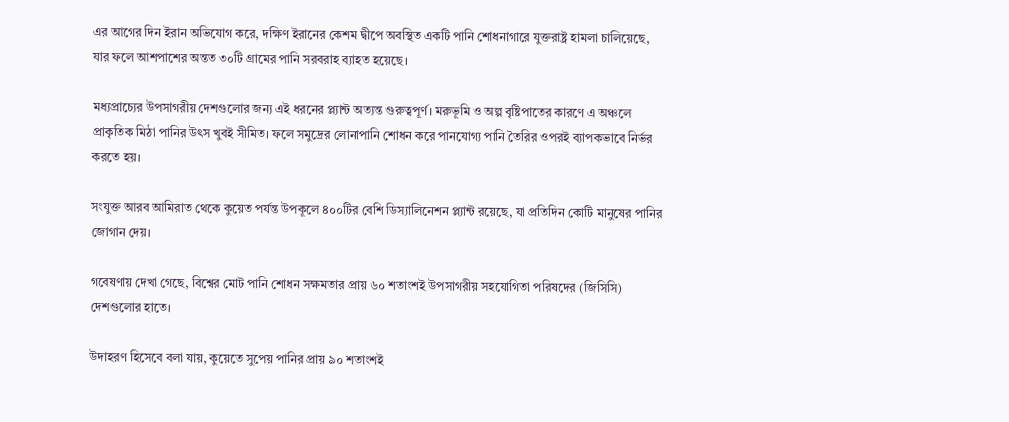এর আগের দিন ইরান অভিযোগ করে, দক্ষিণ ইরানের কেশম দ্বীপে অবস্থিত একটি পানি শোধনাগারে যুক্তরাষ্ট্র হামলা চালিয়েছে, যার ফলে আশপাশের অন্তত ৩০টি গ্রামের পানি সরবরাহ ব্যাহত হয়েছে।

মধ্যপ্রাচ্যের উপসাগরীয় দেশগুলোর জন্য এই ধরনের প্ল্যান্ট অত্যন্ত গুরুত্বপূর্ণ। মরুভূমি ও অল্প বৃষ্টিপাতের কারণে এ অঞ্চলে প্রাকৃতিক মিঠা পানির উৎস খুবই সীমিত। ফলে সমুদ্রের লোনাপানি শোধন করে পানযোগ্য পানি তৈরির ওপরই ব্যাপকভাবে নির্ভর করতে হয়।

সংযুক্ত আরব আমিরাত থেকে কুয়েত পর্যন্ত উপকূলে ৪০০টির বেশি ডিস্যালিনেশন প্ল্যান্ট রয়েছে, যা প্রতিদিন কোটি মানুষের পানির জোগান দেয়।

গবেষণায় দেখা গেছে, বিশ্বের মোট পানি শোধন সক্ষমতার প্রায় ৬০ শতাংশই উপসাগরীয় সহযোগিতা পরিষদের (জিসিসি) দেশগুলোর হাতে।

উদাহরণ হিসেবে বলা যায়, কুয়েতে সুপেয় পানির প্রায় ৯০ শতাংশই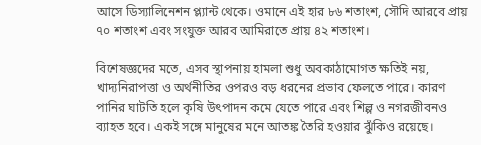আসে ডিস্যালিনেশন প্ল্যান্ট থেকে। ওমানে এই হার ৮৬ শতাংশ, সৌদি আরবে প্রায় ৭০ শতাংশ এবং সংযুক্ত আরব আমিরাতে প্রায় ৪২ শতাংশ।

বিশেষজ্ঞদের মতে, এসব স্থাপনায় হামলা শুধু অবকাঠামোগত ক্ষতিই নয়, খাদ্যনিরাপত্তা ও অর্থনীতির ওপরও বড় ধরনের প্রভাব ফেলতে পারে। কারণ পানির ঘাটতি হলে কৃষি উৎপাদন কমে যেতে পারে এবং শিল্প ও নগরজীবনও ব্যাহত হবে। একই সঙ্গে মানুষের মনে আতঙ্ক তৈরি হওয়ার ঝুঁকিও রয়েছে।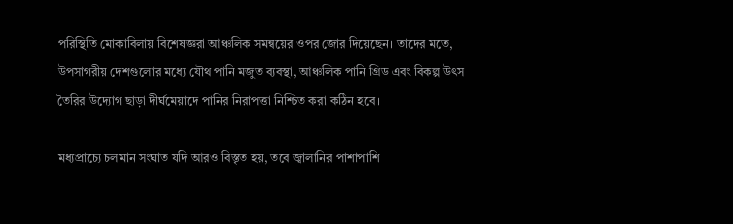পরিস্থিতি মোকাবিলায় বিশেষজ্ঞরা আঞ্চলিক সমন্বয়ের ওপর জোর দিয়েছেন। তাদের মতে, উপসাগরীয় দেশগুলোর মধ্যে যৌথ পানি মজুত ব্যবস্থা, আঞ্চলিক পানি গ্রিড এবং বিকল্প উৎস তৈরির উদ্যোগ ছাড়া দীর্ঘমেয়াদে পানির নিরাপত্তা নিশ্চিত করা কঠিন হবে।

মধ্যপ্রাচ্যে চলমান সংঘাত যদি আরও বিস্তৃত হয়, তবে জ্বালানির পাশাপাশি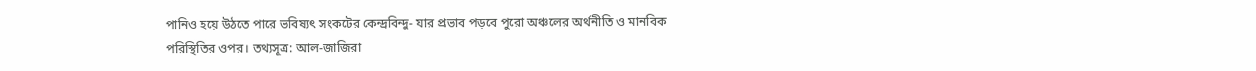পানিও হয়ে উঠতে পারে ভবিষ্যৎ সংকটের কেন্দ্রবিন্দু- যার প্রভাব পড়বে পুরো অঞ্চলের অর্থনীতি ও মানবিক পরিস্থিতির ওপর। তথ্যসূত্র: আল-জাজিরা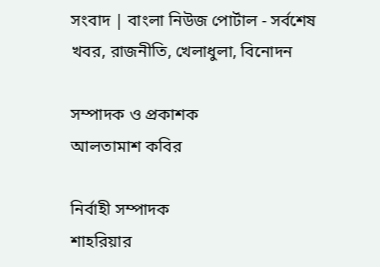সংবাদ | বাংলা নিউজ পোর্টাল - সর্বশেষ খবর, রাজনীতি, খেলাধুলা, বিনোদন

সম্পাদক ও প্রকাশক
আলতামাশ কবির

নির্বাহী সম্পাদক
শাহরিয়ার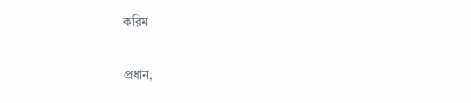করিম

প্রধান,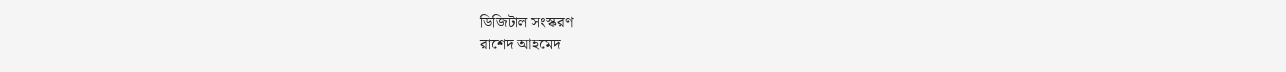ডিজিটাল সংস্করণ
রাশেদ আহমেদ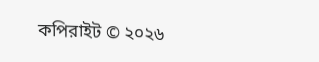কপিরাইট © ২০২৬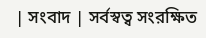| সংবাদ | সর্বস্বত্ব সংরক্ষিত